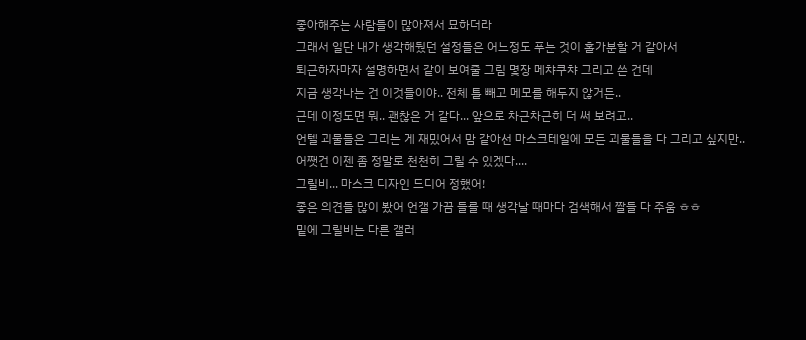좋아해주는 사람들이 많아져서 묘하더라
그래서 일단 내가 생각해뒀던 설정들은 어느정도 푸는 것이 홀가분할 거 같아서
퇴근하자마자 설명하면서 같이 보여줄 그림 몇장 메챠쿠챠 그리고 쓴 건데
지금 생각나는 건 이것들이야.. 전체 틀 빼고 메모를 해두지 않거든..
근데 이정도면 뭐.. 괜찮은 거 같다... 앞으로 차근차근히 더 써 보려고..
언텔 괴물들은 그리는 게 재밌어서 맘 같아선 마스크테일에 모든 괴물들을 다 그리고 싶지만..
어쨋건 이젠 좀 정말로 천천히 그릴 수 있겠다....
그릴비... 마스크 디자인 드디어 정했어!
좋은 의견들 많이 봤어 언갤 가끔 들를 때 생각날 때마다 검색해서 짤들 다 주움 ㅎㅎ
밑에 그릴비는 다른 갤러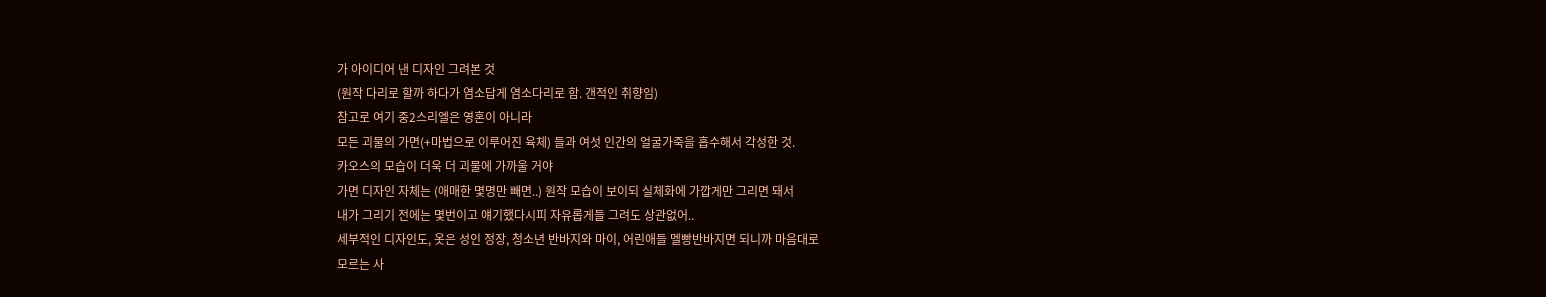가 아이디어 낸 디자인 그려본 것
(원작 다리로 할까 하다가 염소답게 염소다리로 함. 갠적인 취향임)
참고로 여기 중2스리엘은 영혼이 아니라
모든 괴물의 가면(+마법으로 이루어진 육체) 들과 여섯 인간의 얼굴가죽을 흡수해서 각성한 것.
카오스의 모습이 더욱 더 괴물에 가까울 거야
가면 디자인 자체는 (애매한 몇명만 빼면..) 원작 모습이 보이되 실체화에 가깝게만 그리면 돼서
내가 그리기 전에는 몇번이고 얘기했다시피 자유롭게들 그려도 상관없어..
세부적인 디자인도, 옷은 성인 정장, 청소년 반바지와 마이, 어린애들 멜빵반바지면 되니까 마음대로
모르는 사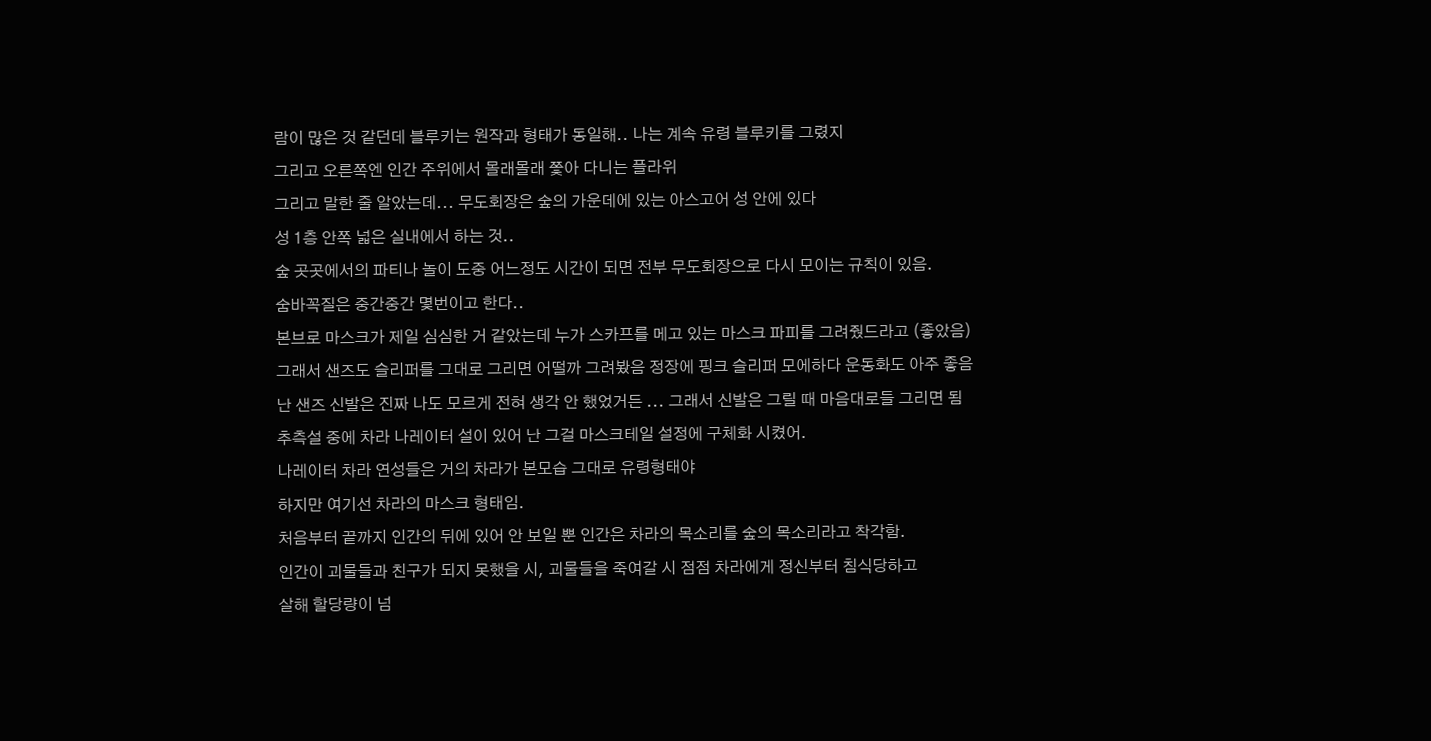람이 많은 것 같던데 블루키는 원작과 형태가 동일해.. 나는 계속 유령 블루키를 그렸지
그리고 오른쪽엔 인간 주위에서 몰래몰래 쫓아 다니는 플라위
그리고 말한 줄 알았는데... 무도회장은 숲의 가운데에 있는 아스고어 성 안에 있다
성 1층 안쪽 넓은 실내에서 하는 것..
숲 곳곳에서의 파티나 놀이 도중 어느정도 시간이 되면 전부 무도회장으로 다시 모이는 규칙이 있음.
숨바꼭질은 중간중간 몇번이고 한다..
본브로 마스크가 제일 심심한 거 같았는데 누가 스카프를 메고 있는 마스크 파피를 그려줬드라고 (좋았음)
그래서 샌즈도 슬리퍼를 그대로 그리면 어떨까 그려봤음 정장에 핑크 슬리퍼 모에하다 운동화도 아주 좋음
난 샌즈 신발은 진짜 나도 모르게 전혀 생각 안 했었거든 ... 그래서 신발은 그릴 때 마음대로들 그리면 됨
추측설 중에 차라 나레이터 설이 있어 난 그걸 마스크테일 설정에 구체화 시켰어.
나레이터 차라 연성들은 거의 차라가 본모습 그대로 유령형태야
하지만 여기선 차라의 마스크 형태임.
처음부터 끝까지 인간의 뒤에 있어 안 보일 뿐 인간은 차라의 목소리를 숲의 목소리라고 착각함.
인간이 괴물들과 친구가 되지 못했을 시, 괴물들을 죽여갈 시 점점 차라에게 정신부터 침식당하고
살해 할당량이 넘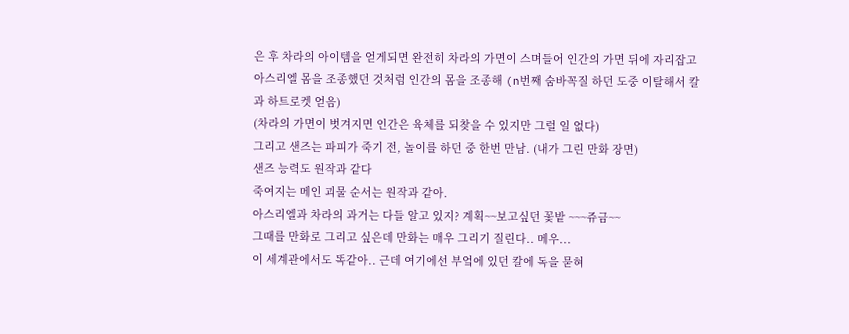은 후 차라의 아이템을 얻게되면 완전히 차라의 가면이 스며들어 인간의 가면 뒤에 자리잡고
아스리엘 몸을 조종했던 것처럼 인간의 몸을 조종해 (n번째 숨바꼭질 하던 도중 이탈해서 칼과 하트로켓 얻음)
(차라의 가면이 벗겨지면 인간은 육체를 되찾을 수 있지만 그럴 일 없다)
그리고 샌즈는 파피가 죽기 전, 놀이를 하던 중 한번 만남. (내가 그린 만화 장면)
샌즈 능력도 원작과 같다
죽여지는 메인 괴물 순서는 원작과 같아.
아스리엘과 차라의 과거는 다들 알고 있지? 계획~~보고싶던 꽃밭 ~~~쥬금~~
그때를 만화로 그리고 싶은데 만화는 매우 그리기 질린다.. 메우...
이 세계관에서도 똑같아.. 근데 여기에선 부엌에 있던 칼에 독을 묻혀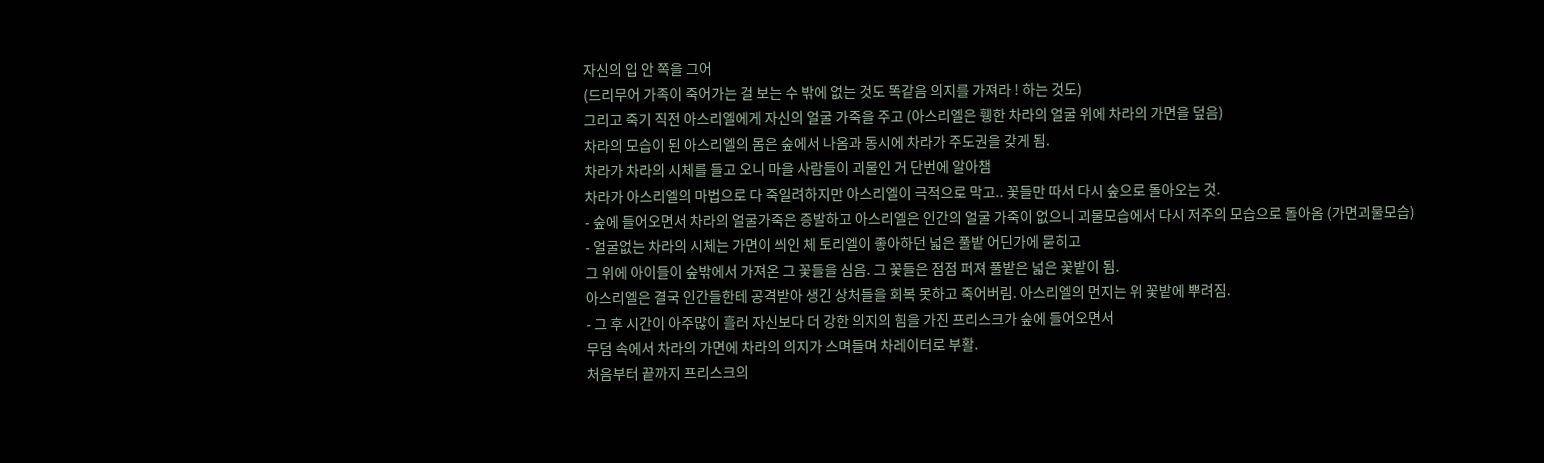자신의 입 안 쪽을 그어
(드리무어 가족이 죽어가는 걸 보는 수 밖에 없는 것도 똑같음 의지를 가져라 ! 하는 것도)
그리고 죽기 직전 아스리엘에게 자신의 얼굴 가죽을 주고 (아스리엘은 휑한 차라의 얼굴 위에 차라의 가면을 덮음)
차라의 모습이 된 아스리엘의 몸은 숲에서 나옴과 동시에 차라가 주도권을 갖게 됨.
차라가 차라의 시체를 들고 오니 마을 사람들이 괴물인 거 단번에 알아챔
차라가 아스리엘의 마법으로 다 죽일려하지만 아스리엘이 극적으로 막고.. 꽃들만 따서 다시 숲으로 돌아오는 것.
- 숲에 들어오면서 차라의 얼굴가죽은 증발하고 아스리엘은 인간의 얼굴 가죽이 없으니 괴물모습에서 다시 저주의 모습으로 돌아옴 (가면괴물모습)
- 얼굴없는 차라의 시체는 가면이 씌인 체 토리엘이 좋아하던 넓은 풀밭 어딘가에 묻히고
그 위에 아이들이 숲밖에서 가져온 그 꽃들을 심음. 그 꽃들은 점점 퍼져 풀밭은 넓은 꽃밭이 됨.
아스리엘은 결국 인간들한테 공격받아 생긴 상처들을 회복 못하고 죽어버림. 아스리엘의 먼지는 위 꽃밭에 뿌려짐.
- 그 후 시간이 아주많이 흘러 자신보다 더 강한 의지의 힘을 가진 프리스크가 숲에 들어오면서
무덤 속에서 차라의 가면에 차라의 의지가 스며들며 차레이터로 부활.
처음부터 끝까지 프리스크의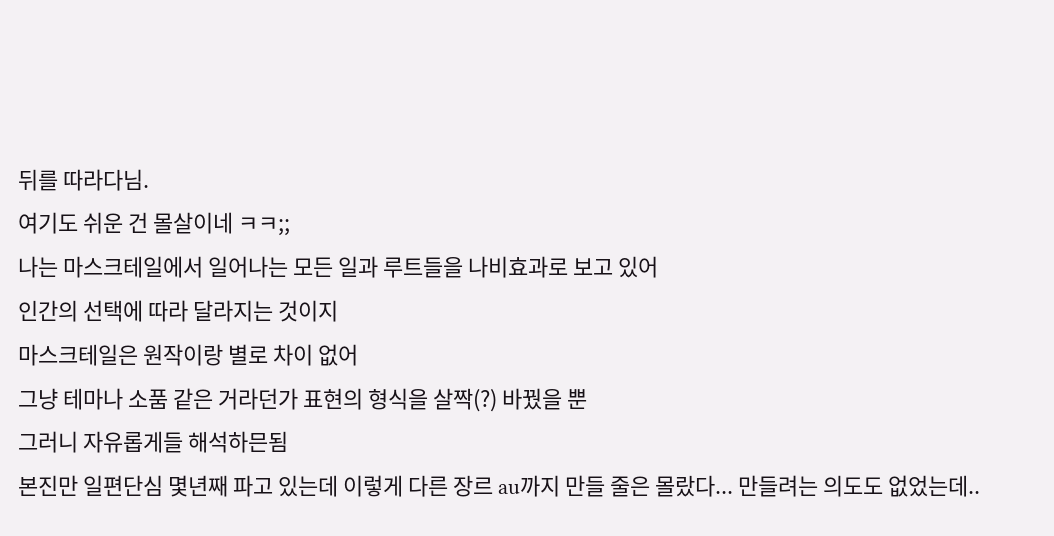뒤를 따라다님.
여기도 쉬운 건 몰살이네 ㅋㅋ;;
나는 마스크테일에서 일어나는 모든 일과 루트들을 나비효과로 보고 있어
인간의 선택에 따라 달라지는 것이지
마스크테일은 원작이랑 별로 차이 없어
그냥 테마나 소품 같은 거라던가 표현의 형식을 살짝(?) 바꿨을 뿐
그러니 자유롭게들 해석하믄됨
본진만 일편단심 몇년째 파고 있는데 이렇게 다른 장르 au까지 만들 줄은 몰랐다... 만들려는 의도도 없었는데..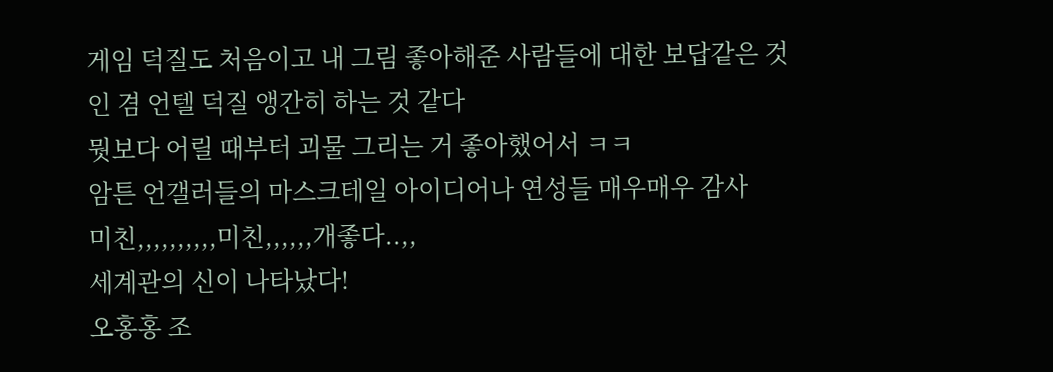게임 덕질도 처음이고 내 그림 좋아해준 사람들에 대한 보답같은 것인 겸 언텔 덕질 앵간히 하는 것 같다
뭣보다 어릴 때부터 괴물 그리는 거 좋아했어서 ㅋㅋ
암튼 언갤러들의 마스크테일 아이디어나 연성들 매우매우 감사
미친,,,,,,,,,,미친,,,,,,개좋다..,,
세계관의 신이 나타났다!
오홍홍 조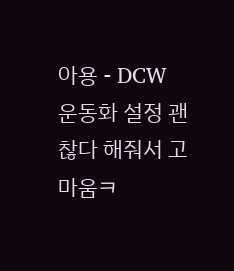아용 - DCW
운동화 설정 괜찮다 해줘서 고마움ㅋ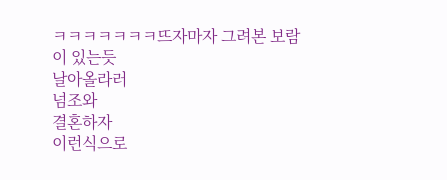ㅋㅋㅋㅋㅋㅋㅋ뜨자마자 그려본 보람이 있는듯
날아올라러
넘조와
결혼하자
이런식으로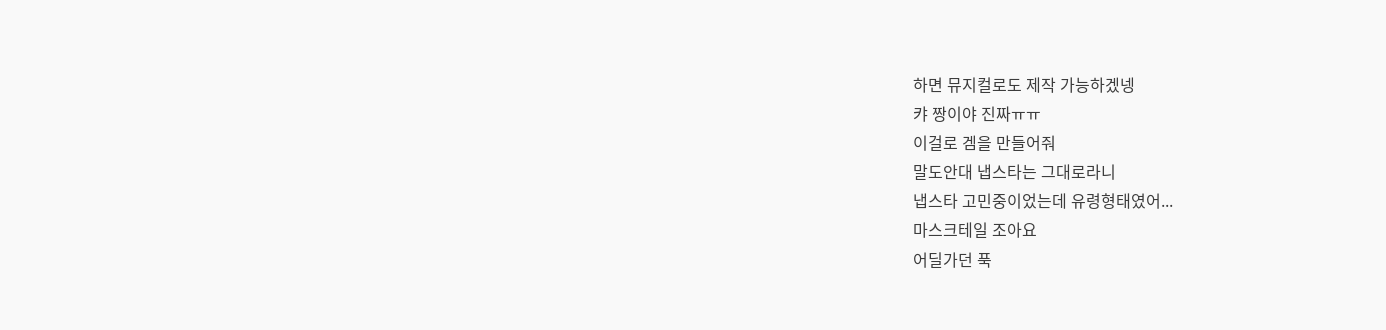하면 뮤지컬로도 제작 가능하겠넹
캬 짱이야 진짜ㅠㅠ
이걸로 겜을 만들어줘
말도안대 냅스타는 그대로라니
냅스타 고민중이었는데 유령형태였어...
마스크테일 조아요
어딜가던 푹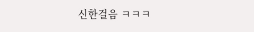신한걸음 ㅋㅋㅋ